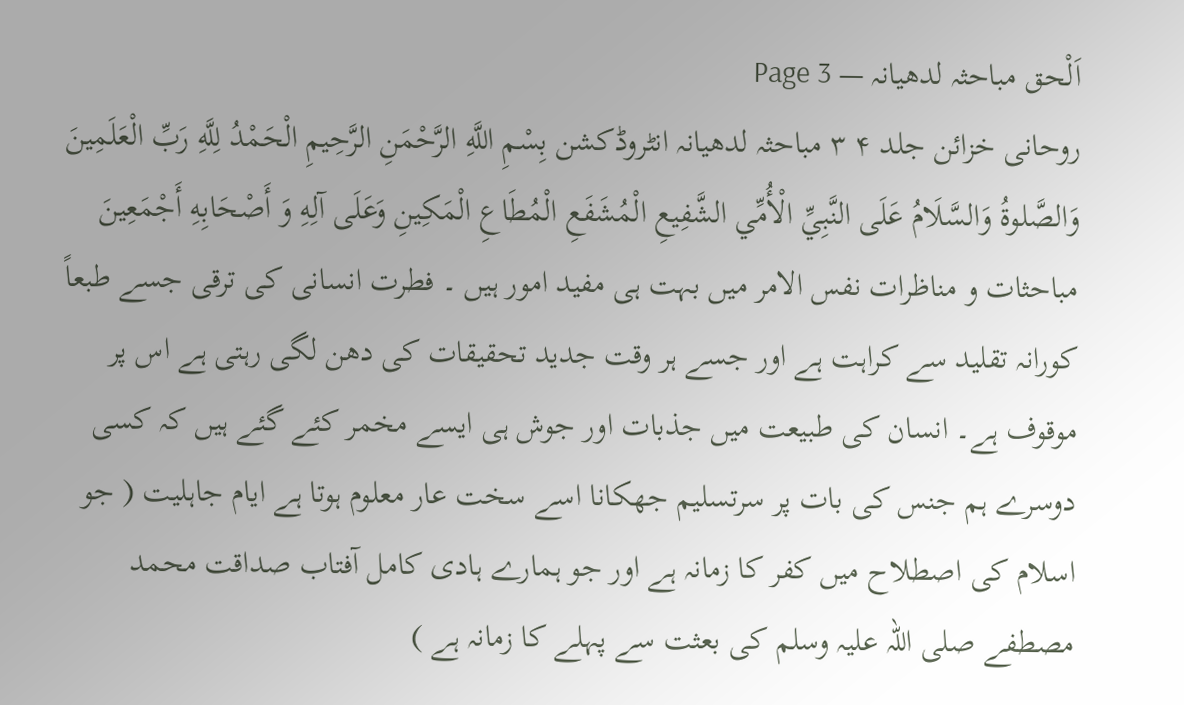اَلْحق مباحثہ لدھیانہ — Page 3
روحانی خزائن جلد ۴ ۳ مباحثہ لدھیانہ انٹروڈکشن بِسْمِ اللَّهِ الرَّحْمَنِ الرَّحِيمِ الْحَمْدُ لِلَّهِ رَبِّ الْعَلَمِينَ وَالصَّلوةُ وَالسَّلَامُ عَلَى النَّبِيِّ الْأُمِّي الشَّفِيعِ الْمُشَفَعِ الْمُطَاعِ الْمَكِينِ وَعَلَى آلِهِ وَ أَصْحَابِهِ أَجْمَعِينَ مباحثات و مناظرات نفس الامر میں بہت ہی مفید امور ہیں ۔ فطرت انسانی کی ترقی جسے طبعاً کورانہ تقلید سے کراہت ہے اور جسے ہر وقت جدید تحقیقات کی دھن لگی رہتی ہے اس پر موقوف ہے۔ انسان کی طبیعت میں جذبات اور جوش ہی ایسے مخمر کئے گئے ہیں کہ کسی دوسرے ہم جنس کی بات پر سرتسلیم جھکانا اسے سخت عار معلوم ہوتا ہے ایام جاہلیت ( جو اسلام کی اصطلاح میں کفر کا زمانہ ہے اور جو ہمارے ہادی کامل آفتاب صداقت محمد مصطفے صلی اللہ علیہ وسلم کی بعثت سے پہلے کا زمانہ ہے )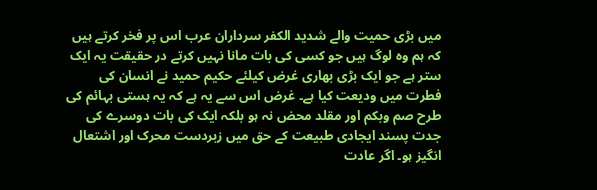میں بڑی حمیت والے شدید الکفر سرداران عرب اس پر فخر کرتے ہیں کہ ہم وہ لوگ ہیں جو کسی کی بات مانا نہیں کرتے در حقیقت یہ ایک ستر ہے جو ایک بڑی بھاری غرض کیلئے حکیم حمید نے انسان کی فطرت میں ودیعت کیا ہے۔ غرض اس سے یہ ہے کہ یہ ہستی بہائم کی طرح صم وبکم اور مقلد محض نہ ہو بلکہ ایک کی بات دوسرے کی جدت پسند ایجادی طبیعت کے حق میں زبردست محرک اور اشتعال انگیز ہو۔ اگر عادت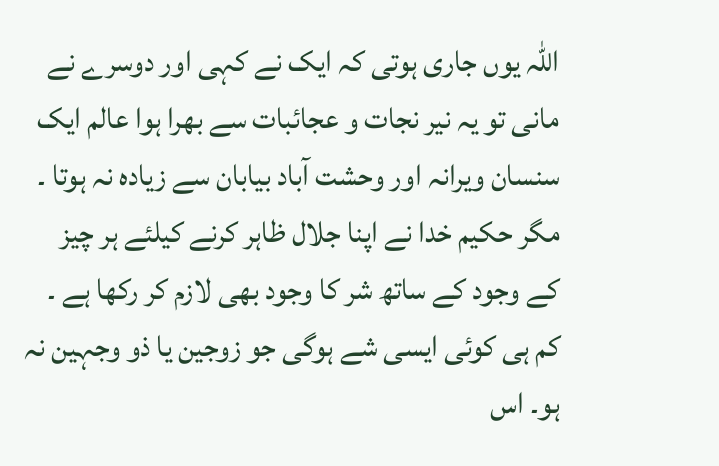اللہ یوں جاری ہوتی کہ ایک نے کہی اور دوسرے نے مانی تو یہ نیر نجات و عجائبات سے بھرا ہوا عالم ایک سنسان ویرانہ اور وحشت آباد بیابان سے زیادہ نہ ہوتا ۔ مگر حکیم خدا نے اپنا جلال ظاہر کرنے کیلئے ہر چیز کے وجود کے ساتھ شر کا وجود بھی لازم کر رکھا ہے ۔ کم ہی کوئی ایسی شے ہوگی جو زوجین یا ذو وجہین نہ ہو۔ اس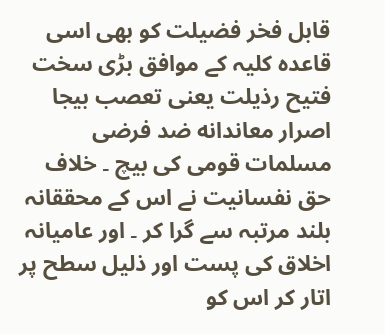قابل فخر فضیلت کو بھی اسی قاعدہ کلیہ کے موافق بڑی سخت فتیح رذیلت یعنی تعصب بیجا اصرار معاندانه ضد فرضی مسلمات قومی کی بیچ ۔ خلاف حق نفسانیت نے اس کے محققانہ بلند مرتبہ سے گرا کر ۔ اور عامیانہ اخلاق کی پست اور ذلیل سطح پر اتار کر اس کو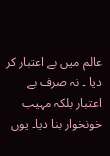عالم میں بے اعتبار کر دیا ۔ نہ صرف بے اعتبار بلکہ مہیب خونخوار بنا دیا۔ یوں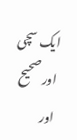ایک سچی اور صحیح اور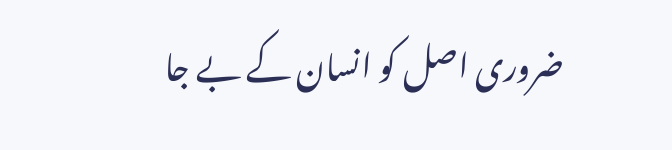ضروری اصل کو انسان کے بے جا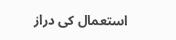استعمال کی دراز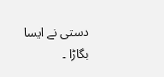دستی نے ایسا بگاڑا ۔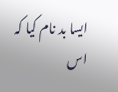ایسا بد نام کیا کہ اس